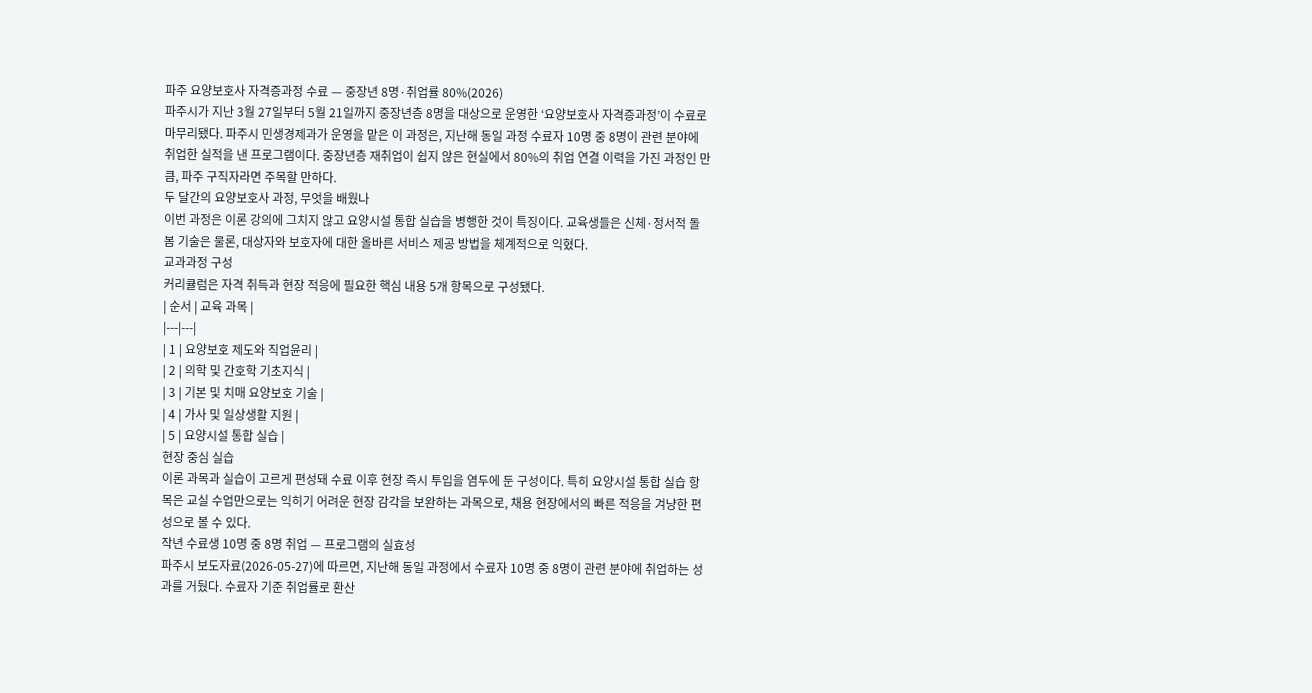파주 요양보호사 자격증과정 수료 — 중장년 8명·취업률 80%(2026)
파주시가 지난 3월 27일부터 5월 21일까지 중장년층 8명을 대상으로 운영한 ‘요양보호사 자격증과정’이 수료로 마무리됐다. 파주시 민생경제과가 운영을 맡은 이 과정은, 지난해 동일 과정 수료자 10명 중 8명이 관련 분야에 취업한 실적을 낸 프로그램이다. 중장년층 재취업이 쉽지 않은 현실에서 80%의 취업 연결 이력을 가진 과정인 만큼, 파주 구직자라면 주목할 만하다.
두 달간의 요양보호사 과정, 무엇을 배웠나
이번 과정은 이론 강의에 그치지 않고 요양시설 통합 실습을 병행한 것이 특징이다. 교육생들은 신체·정서적 돌봄 기술은 물론, 대상자와 보호자에 대한 올바른 서비스 제공 방법을 체계적으로 익혔다.
교과과정 구성
커리큘럼은 자격 취득과 현장 적응에 필요한 핵심 내용 5개 항목으로 구성됐다.
| 순서 | 교육 과목 |
|---|---|
| 1 | 요양보호 제도와 직업윤리 |
| 2 | 의학 및 간호학 기초지식 |
| 3 | 기본 및 치매 요양보호 기술 |
| 4 | 가사 및 일상생활 지원 |
| 5 | 요양시설 통합 실습 |
현장 중심 실습
이론 과목과 실습이 고르게 편성돼 수료 이후 현장 즉시 투입을 염두에 둔 구성이다. 특히 요양시설 통합 실습 항목은 교실 수업만으로는 익히기 어려운 현장 감각을 보완하는 과목으로, 채용 현장에서의 빠른 적응을 겨냥한 편성으로 볼 수 있다.
작년 수료생 10명 중 8명 취업 — 프로그램의 실효성
파주시 보도자료(2026-05-27)에 따르면, 지난해 동일 과정에서 수료자 10명 중 8명이 관련 분야에 취업하는 성과를 거뒀다. 수료자 기준 취업률로 환산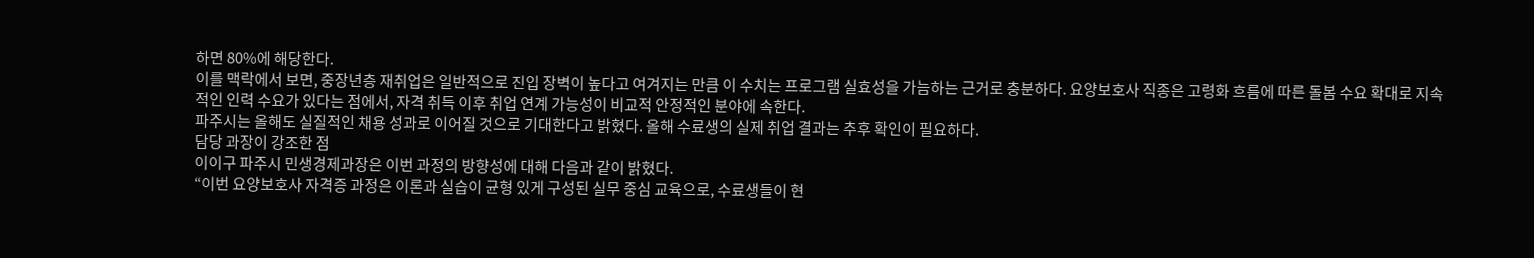하면 80%에 해당한다.
이를 맥락에서 보면, 중장년층 재취업은 일반적으로 진입 장벽이 높다고 여겨지는 만큼 이 수치는 프로그램 실효성을 가늠하는 근거로 충분하다. 요양보호사 직종은 고령화 흐름에 따른 돌봄 수요 확대로 지속적인 인력 수요가 있다는 점에서, 자격 취득 이후 취업 연계 가능성이 비교적 안정적인 분야에 속한다.
파주시는 올해도 실질적인 채용 성과로 이어질 것으로 기대한다고 밝혔다. 올해 수료생의 실제 취업 결과는 추후 확인이 필요하다.
담당 과장이 강조한 점
이이구 파주시 민생경제과장은 이번 과정의 방향성에 대해 다음과 같이 밝혔다.
“이번 요양보호사 자격증 과정은 이론과 실습이 균형 있게 구성된 실무 중심 교육으로, 수료생들이 현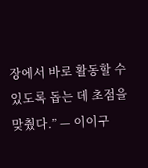장에서 바로 활동할 수 있도록 돕는 데 초점을 맞췄다.” — 이이구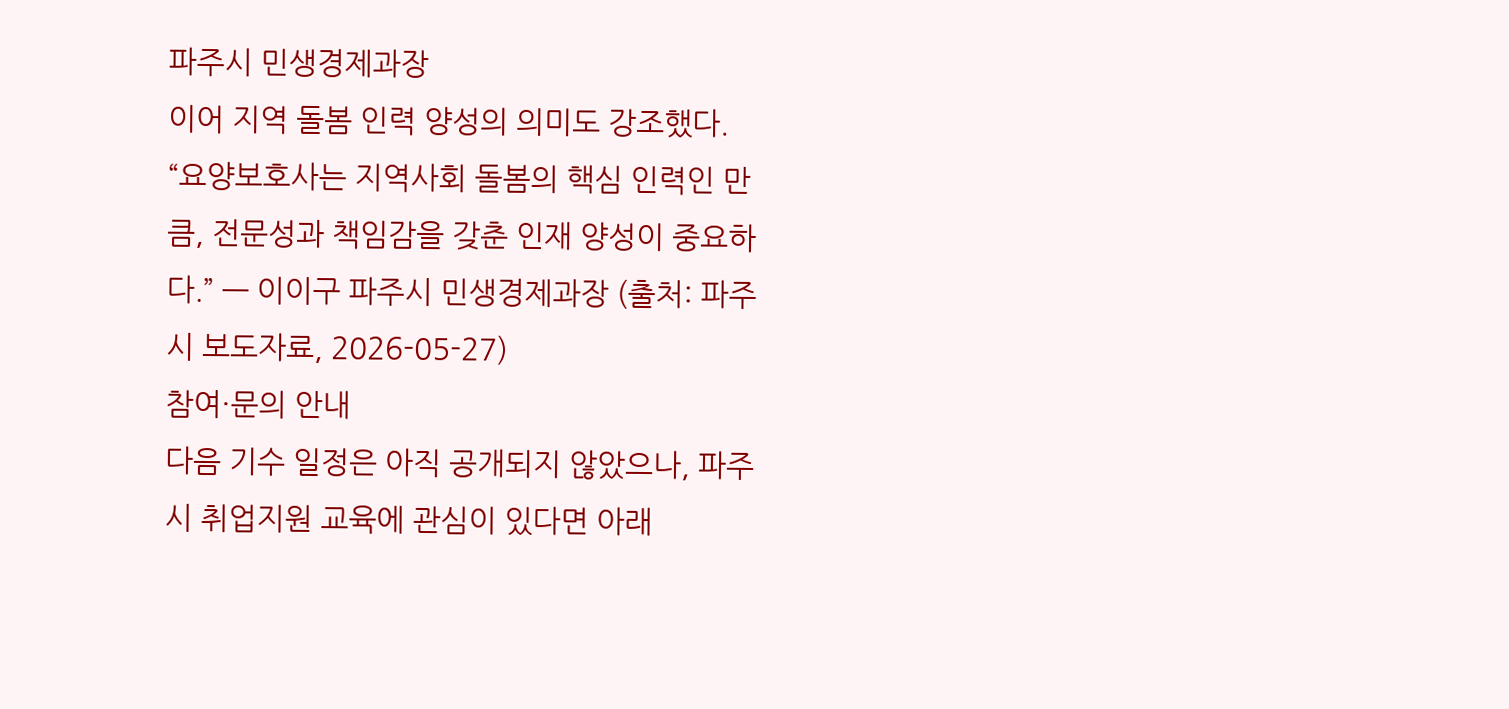파주시 민생경제과장
이어 지역 돌봄 인력 양성의 의미도 강조했다.
“요양보호사는 지역사회 돌봄의 핵심 인력인 만큼, 전문성과 책임감을 갖춘 인재 양성이 중요하다.” — 이이구 파주시 민생경제과장 (출처: 파주시 보도자료, 2026-05-27)
참여·문의 안내
다음 기수 일정은 아직 공개되지 않았으나, 파주시 취업지원 교육에 관심이 있다면 아래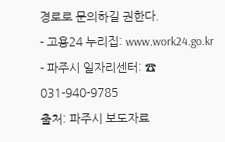경로로 문의하길 권한다.
- 고용24 누리집: www.work24.go.kr
- 파주시 일자리센터: ☎ 031-940-9785
출처: 파주시 보도자료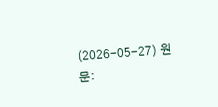(2026-05-27) 원문: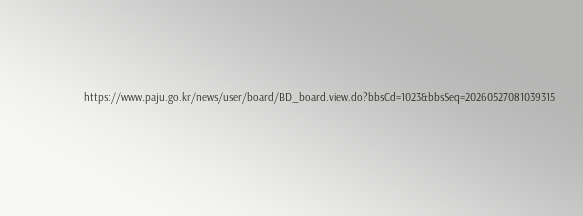https://www.paju.go.kr/news/user/board/BD_board.view.do?bbsCd=1023&bbsSeq=20260527081039315